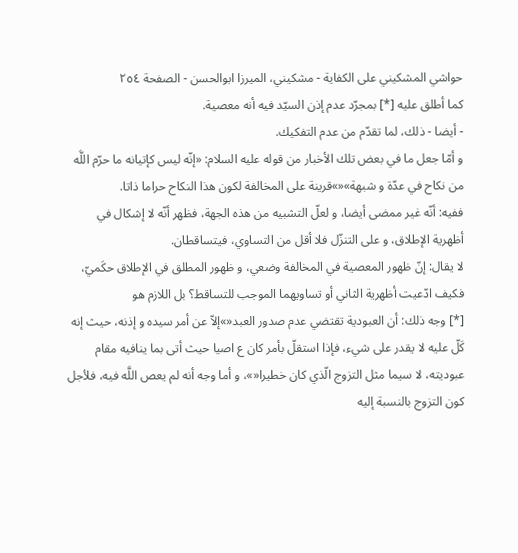حواشي المشكيني علی الكفاية - مشکیني، الميرزا ابوالحسن - الصفحة ٢٥٤
كما أطلق عليه [*] بمجرّد عدم إذن السيّد فيه أنه معصية.
- أيضا - ذلك، لما تقدّم من عدم التفكيك.
و أمّا جعل ما في بعض تلك الأخبار من قوله عليه السلام: «إنّه ليس كإتيانه ما حرّم اللَّه من نكاح في عدّة و شبهة»«»قرينة على المخالفة لكون هذا النكاح حراما ذاتا.
ففيه: أنّه غير ممضى أيضا، و لعلّ التشبيه من هذه الجهة، فظهر أنّه لا إشكال في أظهرية الإطلاق، و على التنزّل فلا أقل من التساوي، فيتساقطان.
لا يقال: إنّ ظهور المعصية في المخالفة وضعي، و ظهور المطلق في الإطلاق حكَميّ، فكيف ادّعيت أظهرية الثاني أو تساويهما الموجب للتساقط؟ بل اللازم هو
[*] وجه ذلك: أن العبودية تقتضي عدم صدور العبد«»إلاّ عن أمر سيده و إذنه، حيث إنه كَلّ عليه لا يقدر على شيء، فإذا استقلّ بأمر كان ع اصيا حيث أتى بما ينافيه مقام عبوديته، لا سيما مثل التزوج الّذي كان خطيرا«»، و أما وجه أنه لم يعص اللَّه فيه، فلأجل كون التزوج بالنسبة إليه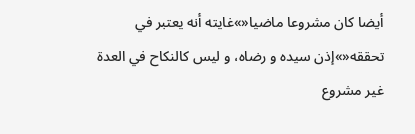أيضا كان مشروعا ماضيا«»غايته أنه يعتبر في تحققه«»إذن سيده و رضاه، و ليس كالنكاح في العدة غير مشروع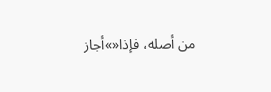من أصله، فإذا«»أجاز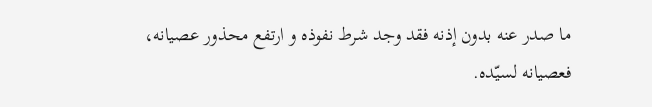ما صدر عنه بدون إذنه فقد وجد شرط نفوذه و ارتفع محذور عصيانه، فعصيانه لسيّده.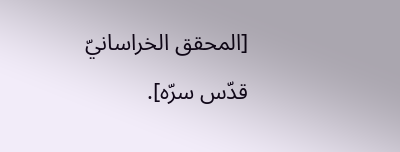[المحقق الخراسانيّ قدّس سرّه].